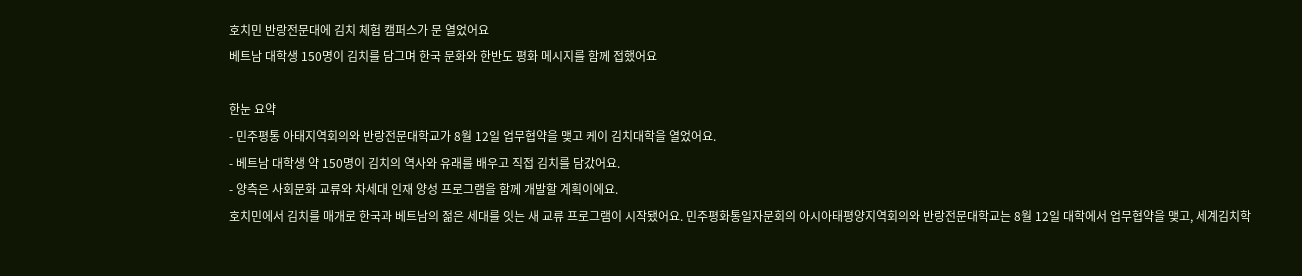호치민 반랑전문대에 김치 체험 캠퍼스가 문 열었어요
베트남 대학생 150명이 김치를 담그며 한국 문화와 한반도 평화 메시지를 함께 접했어요

한눈 요약
- 민주평통 아태지역회의와 반랑전문대학교가 8월 12일 업무협약을 맺고 케이 김치대학을 열었어요.
- 베트남 대학생 약 150명이 김치의 역사와 유래를 배우고 직접 김치를 담갔어요.
- 양측은 사회문화 교류와 차세대 인재 양성 프로그램을 함께 개발할 계획이에요.
호치민에서 김치를 매개로 한국과 베트남의 젊은 세대를 잇는 새 교류 프로그램이 시작됐어요. 민주평화통일자문회의 아시아태평양지역회의와 반랑전문대학교는 8월 12일 대학에서 업무협약을 맺고, 세계김치학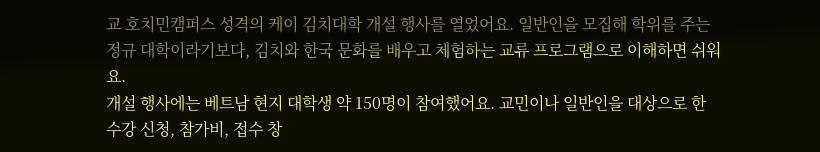교 호치민캠퍼스 성격의 케이 김치대학 개설 행사를 열었어요. 일반인을 모집해 학위를 주는 정규 대학이라기보다, 김치와 한국 문화를 배우고 체험하는 교류 프로그램으로 이해하면 쉬워요.
개설 행사에는 베트남 현지 대학생 약 150명이 참여했어요. 교민이나 일반인을 대상으로 한 수강 신청, 참가비, 접수 창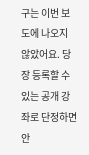구는 이번 보도에 나오지 않았어요. 당장 등록할 수 있는 공개 강좌로 단정하면 안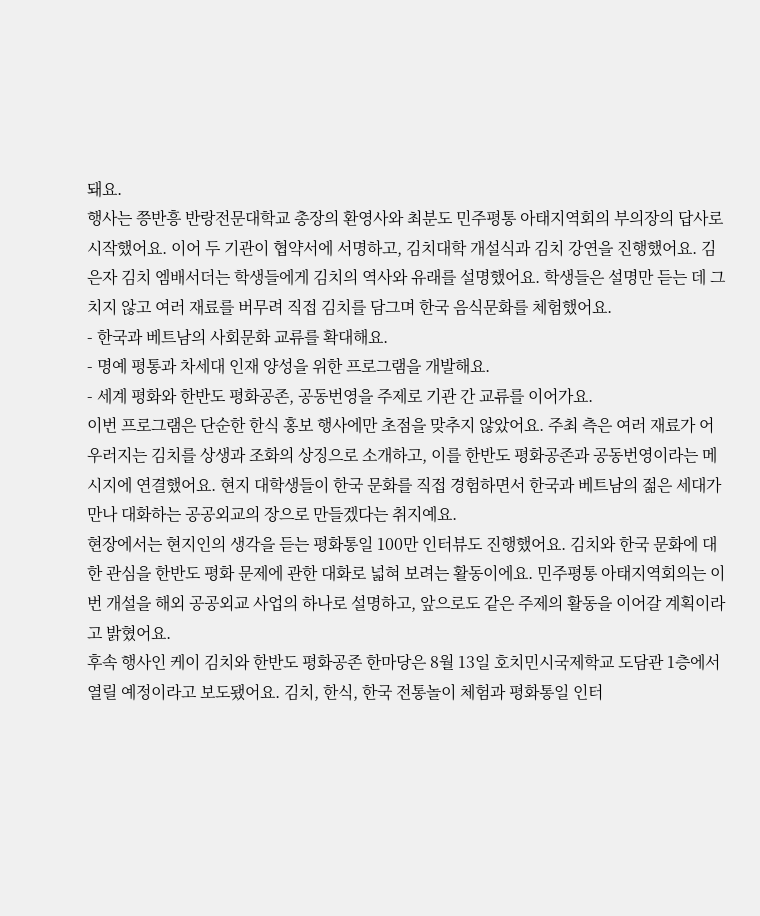돼요.
행사는 쯩반흥 반랑전문대학교 총장의 환영사와 최분도 민주평통 아태지역회의 부의장의 답사로 시작했어요. 이어 두 기관이 협약서에 서명하고, 김치대학 개설식과 김치 강연을 진행했어요. 김은자 김치 엠배서더는 학생들에게 김치의 역사와 유래를 설명했어요. 학생들은 설명만 듣는 데 그치지 않고 여러 재료를 버무려 직접 김치를 담그며 한국 음식문화를 체험했어요.
- 한국과 베트남의 사회문화 교류를 확대해요.
- 명예 평통과 차세대 인재 양성을 위한 프로그램을 개발해요.
- 세계 평화와 한반도 평화공존, 공동번영을 주제로 기관 간 교류를 이어가요.
이번 프로그램은 단순한 한식 홍보 행사에만 초점을 맞추지 않았어요. 주최 측은 여러 재료가 어우러지는 김치를 상생과 조화의 상징으로 소개하고, 이를 한반도 평화공존과 공동번영이라는 메시지에 연결했어요. 현지 대학생들이 한국 문화를 직접 경험하면서 한국과 베트남의 젊은 세대가 만나 대화하는 공공외교의 장으로 만들겠다는 취지예요.
현장에서는 현지인의 생각을 듣는 평화통일 100만 인터뷰도 진행했어요. 김치와 한국 문화에 대한 관심을 한반도 평화 문제에 관한 대화로 넓혀 보려는 활동이에요. 민주평통 아태지역회의는 이번 개설을 해외 공공외교 사업의 하나로 설명하고, 앞으로도 같은 주제의 활동을 이어갈 계획이라고 밝혔어요.
후속 행사인 케이 김치와 한반도 평화공존 한마당은 8월 13일 호치민시국제학교 도담관 1층에서 열릴 예정이라고 보도됐어요. 김치, 한식, 한국 전통놀이 체험과 평화통일 인터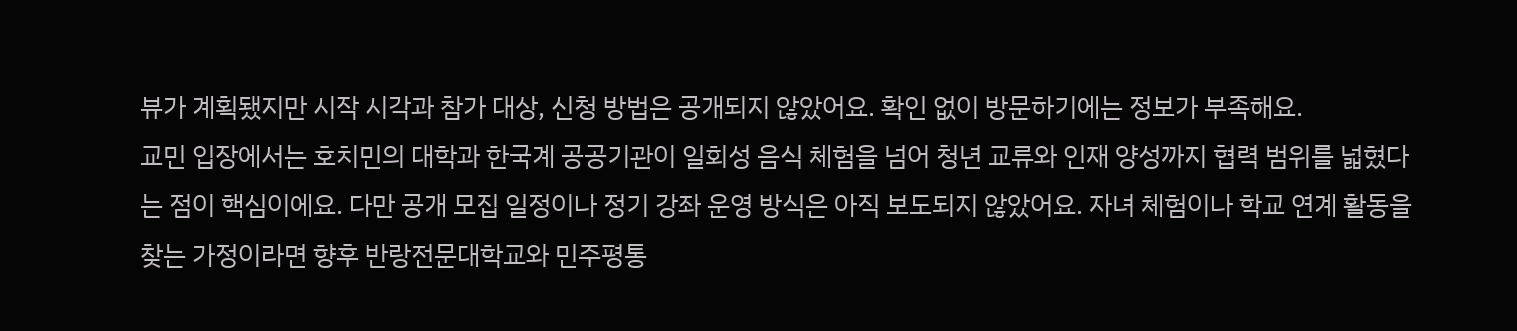뷰가 계획됐지만 시작 시각과 참가 대상, 신청 방법은 공개되지 않았어요. 확인 없이 방문하기에는 정보가 부족해요.
교민 입장에서는 호치민의 대학과 한국계 공공기관이 일회성 음식 체험을 넘어 청년 교류와 인재 양성까지 협력 범위를 넓혔다는 점이 핵심이에요. 다만 공개 모집 일정이나 정기 강좌 운영 방식은 아직 보도되지 않았어요. 자녀 체험이나 학교 연계 활동을 찾는 가정이라면 향후 반랑전문대학교와 민주평통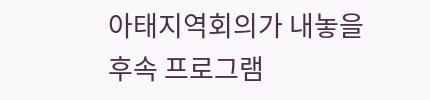아태지역회의가 내놓을 후속 프로그램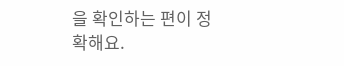을 확인하는 편이 정확해요.